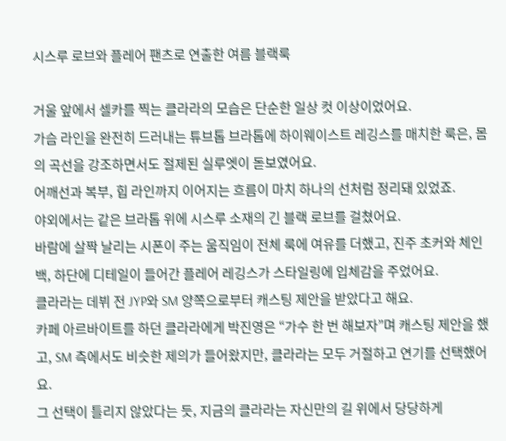시스루 로브와 플레어 팬츠로 연출한 여름 블랙룩

거울 앞에서 셀카를 찍는 클라라의 모습은 단순한 일상 컷 이상이었어요.
가슴 라인을 완전히 드러내는 튜브톱 브라톱에 하이웨이스트 레깅스를 매치한 룩은, 몸의 곡선을 강조하면서도 절제된 실루엣이 돋보였어요.
어깨선과 복부, 힙 라인까지 이어지는 흐름이 마치 하나의 선처럼 정리돼 있었죠.
야외에서는 같은 브라톱 위에 시스루 소재의 긴 블랙 로브를 걸쳤어요.
바람에 살짝 날리는 시폰이 주는 움직임이 전체 룩에 여유를 더했고, 진주 초커와 체인 백, 하단에 디테일이 들어간 플레어 레깅스가 스타일링에 입체감을 주었어요.
클라라는 데뷔 전 JYP와 SM 양쪽으로부터 캐스팅 제안을 받았다고 해요.
카페 아르바이트를 하던 클라라에게 박진영은 “가수 한 번 해보자”며 캐스팅 제안을 했고, SM 측에서도 비슷한 제의가 들어왔지만, 클라라는 모두 거절하고 연기를 선택했어요.
그 선택이 틀리지 않았다는 듯, 지금의 클라라는 자신만의 길 위에서 당당하게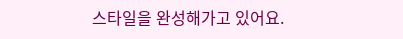스타일을 완성해가고 있어요.